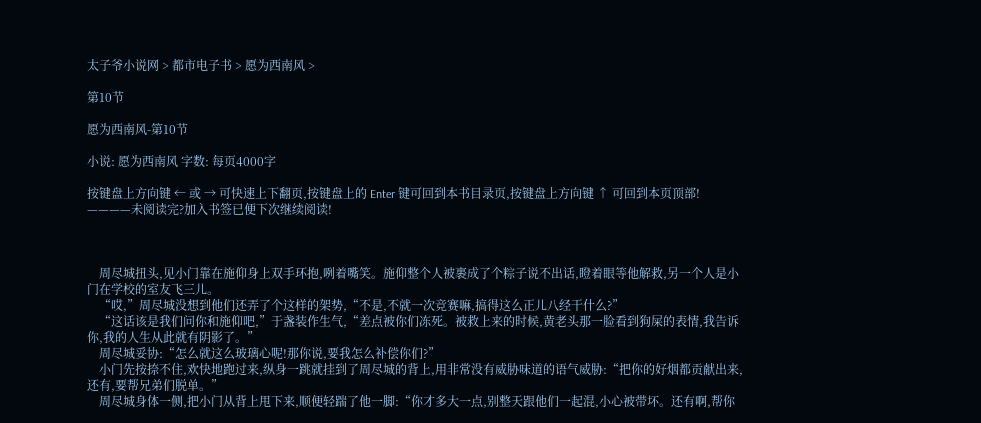太子爷小说网 > 都市电子书 > 愿为西南风 >

第10节

愿为西南风-第10节

小说: 愿为西南风 字数: 每页4000字

按键盘上方向键 ← 或 → 可快速上下翻页,按键盘上的 Enter 键可回到本书目录页,按键盘上方向键 ↑ 可回到本页顶部!
————未阅读完?加入书签已便下次继续阅读!



    周尽城扭头,见小门靠在施仰身上双手环抱,咧着嘴笑。施仰整个人被裹成了个粽子说不出话,瞪着眼等他解救,另一个人是小门在学校的室友飞三儿。
    “哎,”周尽城没想到他们还弄了个这样的架势,“不是,不就一次竞赛嘛,搞得这么正儿八经干什么?”
    “这话该是我们问你和施仰吧,”于盏装作生气,“差点被你们冻死。被救上来的时候,黄老头那一脸看到狗屎的表情,我告诉你,我的人生从此就有阴影了。”
    周尽城妥协:“怎么就这么玻璃心呢!那你说,要我怎么补偿你们?”
    小门先按捺不住,欢快地跑过来,纵身一跳就挂到了周尽城的背上,用非常没有威胁味道的语气威胁:“把你的好烟都贡献出来,还有,要帮兄弟们脱单。”
    周尽城身体一侧,把小门从背上甩下来,顺便轻踹了他一脚:“你才多大一点,别整天跟他们一起混,小心被带坏。还有啊,帮你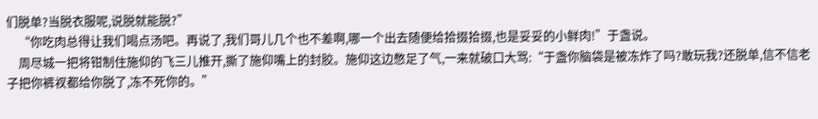们脱单?当脱衣服呢,说脱就能脱?”
    “你吃肉总得让我们喝点汤吧。再说了,我们哥儿几个也不差啊,哪一个出去随便给拾掇拾掇,也是妥妥的小鲜肉!”于盏说。
    周尽城一把将钳制住施仰的飞三儿推开,撕了施仰嘴上的封胶。施仰这边憋足了气,一来就破口大骂:“于盏你脑袋是被冻炸了吗?敢玩我?还脱单,信不信老子把你裤衩都给你脱了,冻不死你的。”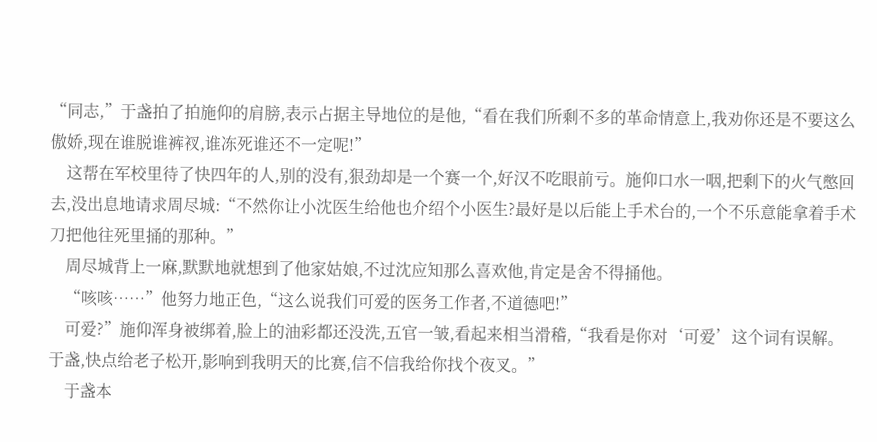“同志,”于盏拍了拍施仰的肩膀,表示占据主导地位的是他,“看在我们所剩不多的革命情意上,我劝你还是不要这么傲娇,现在谁脱谁裤衩,谁冻死谁还不一定呢!”
    这帮在军校里待了快四年的人,别的没有,狠劲却是一个赛一个,好汉不吃眼前亏。施仰口水一咽,把剩下的火气憋回去,没出息地请求周尽城:“不然你让小沈医生给他也介绍个小医生?最好是以后能上手术台的,一个不乐意能拿着手术刀把他往死里捅的那种。”
    周尽城背上一麻,默默地就想到了他家姑娘,不过沈应知那么喜欢他,肯定是舍不得捅他。
    “咳咳……”他努力地正色,“这么说我们可爱的医务工作者,不道德吧!”
    可爱?”施仰浑身被绑着,脸上的油彩都还没洗,五官一皱,看起来相当滑稽,“我看是你对‘可爱’这个词有误解。于盏,快点给老子松开,影响到我明天的比赛,信不信我给你找个夜叉。”
    于盏本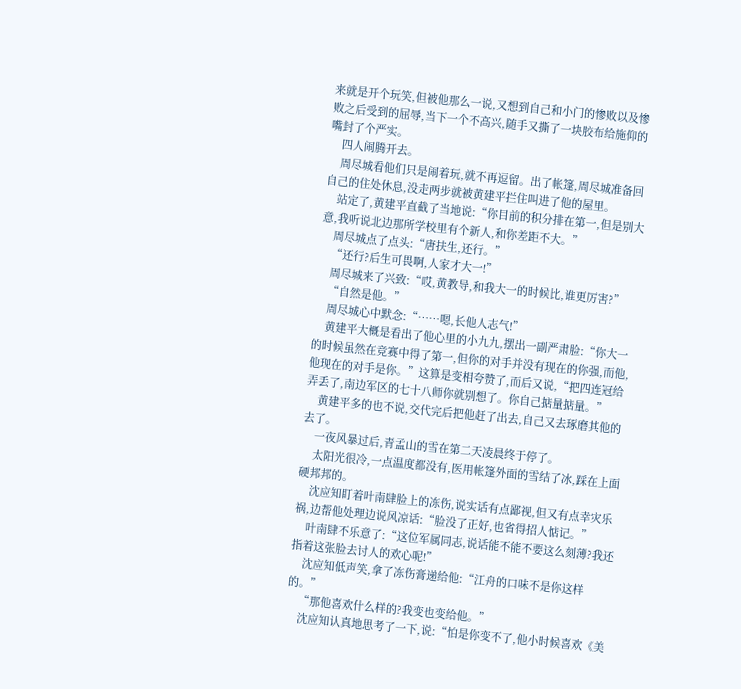来就是开个玩笑,但被他那么一说,又想到自己和小门的惨败以及惨败之后受到的屈辱,当下一个不高兴,随手又撕了一块胶布给施仰的嘴封了个严实。
    四人闹腾开去。
    周尽城看他们只是闹着玩,就不再逗留。出了帐篷,周尽城准备回自己的住处休息,没走两步就被黄建平拦住叫进了他的屋里。
    站定了,黄建平直截了当地说:“你目前的积分排在第一,但是别大意,我听说北边那所学校里有个新人,和你差距不大。”
    周尽城点了点头:“唐扶生,还行。”
    “还行?后生可畏啊,人家才大一!”
    周尽城来了兴致:“哎,黄教导,和我大一的时候比,谁更厉害?”
    “自然是他。”
    周尽城心中默念:“……嗯,长他人志气!”
    黄建平大概是看出了他心里的小九九,摆出一副严肃脸:“你大一的时候虽然在竞赛中得了第一,但你的对手并没有现在的你强,而他,他现在的对手是你。”这算是变相夸赞了,而后又说,“把四连冠给弄丢了,南边军区的七十八师你就别想了。你自己掂量掂量。”
    黄建平多的也不说,交代完后把他赶了出去,自己又去琢磨其他的去了。
    一夜风暴过后,青孟山的雪在第二天凌晨终于停了。
    太阳光很冷,一点温度都没有,医用帐篷外面的雪结了冰,踩在上面硬邦邦的。
    沈应知盯着叶南肆脸上的冻伤,说实话有点鄙视,但又有点幸灾乐祸,边帮他处理边说风凉话:“脸没了正好,也省得招人惦记。”
    叶南肆不乐意了:“这位军属同志,说话能不能不要这么刻薄?我还指着这张脸去讨人的欢心呢!”
    沈应知低声笑,拿了冻伤膏递给他:“江舟的口味不是你这样的。”
    “那他喜欢什么样的?我变也变给他。”
    沈应知认真地思考了一下,说:“怕是你变不了,他小时候喜欢《美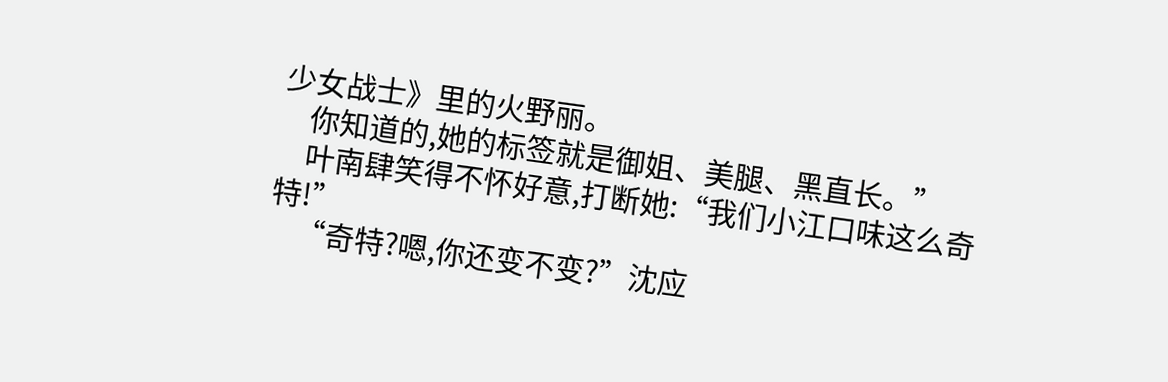少女战士》里的火野丽。
    你知道的,她的标签就是御姐、美腿、黑直长。”
    叶南肆笑得不怀好意,打断她:“我们小江口味这么奇特!”
    “奇特?嗯,你还变不变?”沈应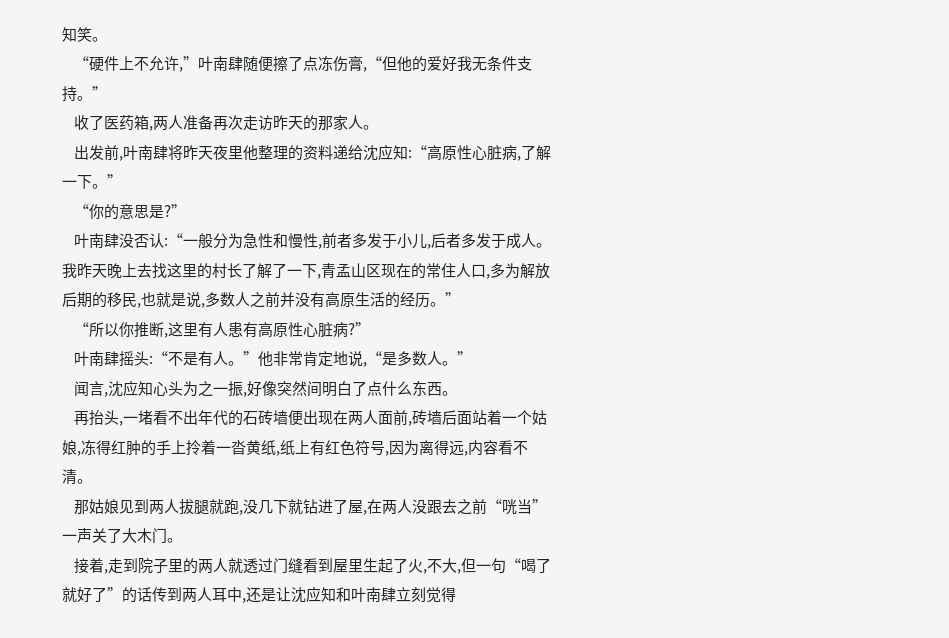知笑。
    “硬件上不允许,”叶南肆随便擦了点冻伤膏,“但他的爱好我无条件支持。”
    收了医药箱,两人准备再次走访昨天的那家人。
    出发前,叶南肆将昨天夜里他整理的资料递给沈应知:“高原性心脏病,了解一下。”
    “你的意思是?”
    叶南肆没否认:“一般分为急性和慢性,前者多发于小儿,后者多发于成人。我昨天晚上去找这里的村长了解了一下,青孟山区现在的常住人口,多为解放后期的移民,也就是说,多数人之前并没有高原生活的经历。”
    “所以你推断,这里有人患有高原性心脏病?”
    叶南肆摇头:“不是有人。”他非常肯定地说,“是多数人。”
    闻言,沈应知心头为之一振,好像突然间明白了点什么东西。
    再抬头,一堵看不出年代的石砖墙便出现在两人面前,砖墙后面站着一个姑娘,冻得红肿的手上拎着一沓黄纸,纸上有红色符号,因为离得远,内容看不清。
    那姑娘见到两人拔腿就跑,没几下就钻进了屋,在两人没跟去之前“咣当”一声关了大木门。
    接着,走到院子里的两人就透过门缝看到屋里生起了火,不大,但一句“喝了就好了”的话传到两人耳中,还是让沈应知和叶南肆立刻觉得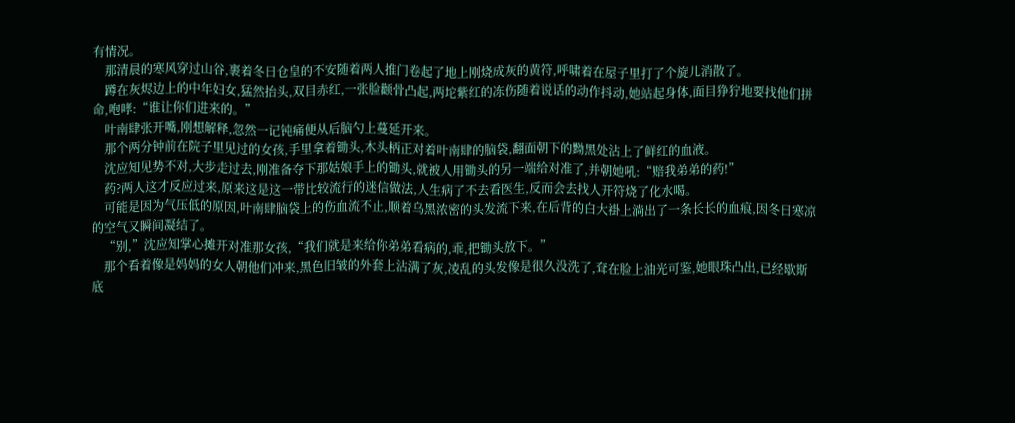有情况。
    那清晨的寒风穿过山谷,裹着冬日仓皇的不安随着两人推门卷起了地上刚烧成灰的黄符,呼啸着在屋子里打了个旋儿消散了。
    蹲在灰烬边上的中年妇女,猛然抬头,双目赤红,一张脸颧骨凸起,两坨紫红的冻伤随着说话的动作抖动,她站起身体,面目狰狞地要找他们拼命,咆哮:“谁让你们进来的。”
    叶南肆张开嘴,刚想解释,忽然一记钝痛便从后脑勺上蔓延开来。
    那个两分钟前在院子里见过的女孩,手里拿着锄头,木头柄正对着叶南肆的脑袋,翻面朝下的黝黑处沾上了鲜红的血液。
    沈应知见势不对,大步走过去,刚准备夺下那姑娘手上的锄头,就被人用锄头的另一端给对准了,并朝她吼:“赔我弟弟的药!”
    药?两人这才反应过来,原来这是这一带比较流行的迷信做法,人生病了不去看医生,反而会去找人开符烧了化水喝。
    可能是因为气压低的原因,叶南肆脑袋上的伤血流不止,顺着乌黑浓密的头发流下来,在后背的白大褂上淌出了一条长长的血痕,因冬日寒凉的空气又瞬间凝结了。
    “别,”沈应知掌心摊开对准那女孩,“我们就是来给你弟弟看病的,乖,把锄头放下。”
    那个看着像是妈妈的女人朝他们冲来,黑色旧皱的外套上沾满了灰,凌乱的头发像是很久没洗了,耷在脸上油光可鉴,她眼珠凸出,已经歇斯底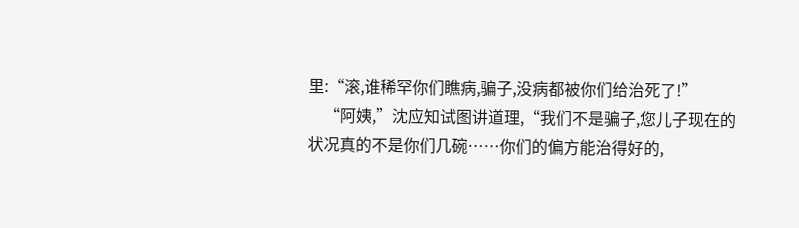里:“滚,谁稀罕你们瞧病,骗子,没病都被你们给治死了!”
    “阿姨,”沈应知试图讲道理,“我们不是骗子,您儿子现在的状况真的不是你们几碗……你们的偏方能治得好的,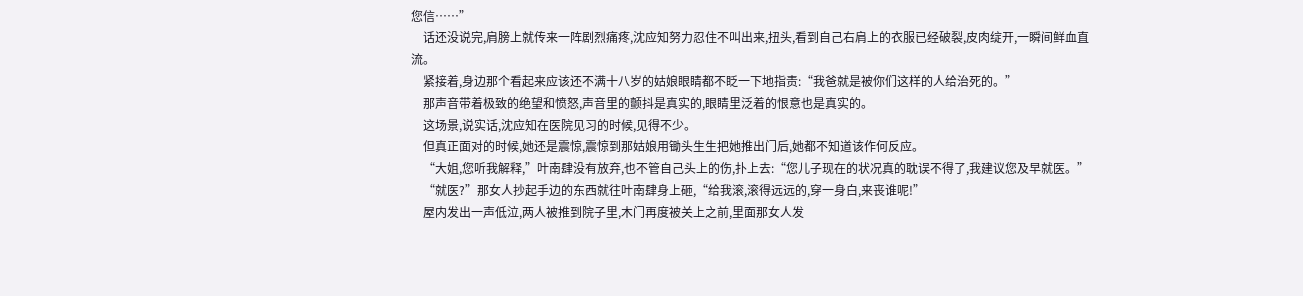您信……”
    话还没说完,肩膀上就传来一阵剧烈痛疼,沈应知努力忍住不叫出来,扭头,看到自己右肩上的衣服已经破裂,皮肉绽开,一瞬间鲜血直流。
    紧接着,身边那个看起来应该还不满十八岁的姑娘眼睛都不眨一下地指责:“我爸就是被你们这样的人给治死的。”
    那声音带着极致的绝望和愤怒,声音里的颤抖是真实的,眼睛里泛着的恨意也是真实的。
    这场景,说实话,沈应知在医院见习的时候,见得不少。
    但真正面对的时候,她还是震惊,震惊到那姑娘用锄头生生把她推出门后,她都不知道该作何反应。
    “大姐,您听我解释,”叶南肆没有放弃,也不管自己头上的伤,扑上去:“您儿子现在的状况真的耽误不得了,我建议您及早就医。”
    “就医?”那女人抄起手边的东西就往叶南肆身上砸,“给我滚,滚得远远的,穿一身白,来丧谁呢!”
    屋内发出一声低泣,两人被推到院子里,木门再度被关上之前,里面那女人发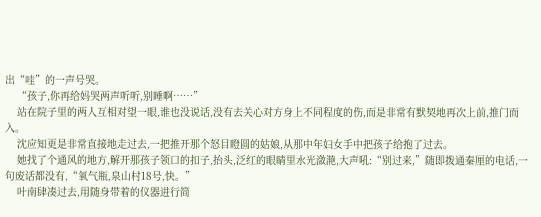出“哇”的一声号哭。
    “孩子,你再给妈哭两声听听,别睡啊……”
    站在院子里的两人互相对望一眼,谁也没说话,没有去关心对方身上不同程度的伤,而是非常有默契地再次上前,推门而入。
    沈应知更是非常直接地走过去,一把推开那个怒目瞪圆的姑娘,从那中年妇女手中把孩子给抱了过去。
    她找了个通风的地方,解开那孩子领口的扣子,抬头,泛红的眼睛里水光潋滟,大声吼:“别过来,”随即拨通秦厘的电话,一句废话都没有,“氧气瓶,泉山村18号,快。”
    叶南肆凑过去,用随身带着的仪器进行简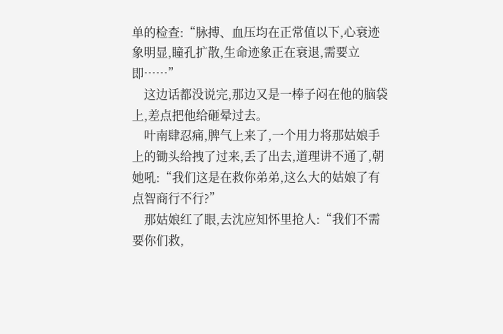单的检查:“脉搏、血压均在正常值以下,心衰迹象明显,瞳孔扩散,生命迹象正在衰退,需要立即……”
    这边话都没说完,那边又是一棒子闷在他的脑袋上,差点把他给砸晕过去。
    叶南肆忍痛,脾气上来了,一个用力将那姑娘手上的锄头给拽了过来,丢了出去,道理讲不通了,朝她吼:“我们这是在救你弟弟,这么大的姑娘了有点智商行不行?”
    那姑娘红了眼,去沈应知怀里抢人:“我们不需要你们救,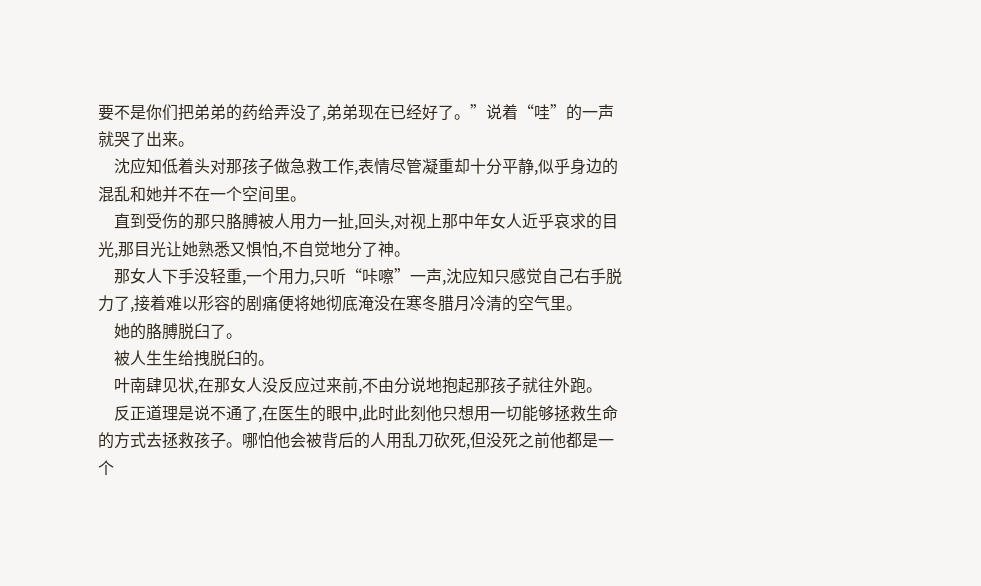要不是你们把弟弟的药给弄没了,弟弟现在已经好了。”说着“哇”的一声就哭了出来。
    沈应知低着头对那孩子做急救工作,表情尽管凝重却十分平静,似乎身边的混乱和她并不在一个空间里。
    直到受伤的那只胳膊被人用力一扯,回头,对视上那中年女人近乎哀求的目光,那目光让她熟悉又惧怕,不自觉地分了神。
    那女人下手没轻重,一个用力,只听“咔嚓”一声,沈应知只感觉自己右手脱力了,接着难以形容的剧痛便将她彻底淹没在寒冬腊月冷清的空气里。
    她的胳膊脱臼了。
    被人生生给拽脱臼的。
    叶南肆见状,在那女人没反应过来前,不由分说地抱起那孩子就往外跑。
    反正道理是说不通了,在医生的眼中,此时此刻他只想用一切能够拯救生命的方式去拯救孩子。哪怕他会被背后的人用乱刀砍死,但没死之前他都是一个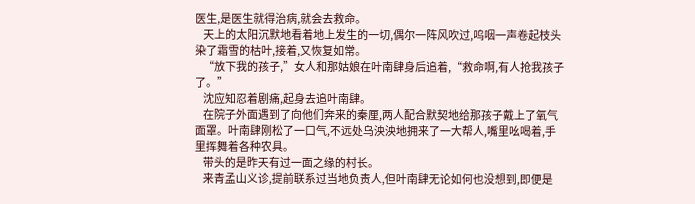医生,是医生就得治病,就会去救命。
    天上的太阳沉默地看着地上发生的一切,偶尔一阵风吹过,呜咽一声卷起枝头染了霜雪的枯叶,接着,又恢复如常。
    “放下我的孩子,”女人和那姑娘在叶南肆身后追着,“救命啊,有人抢我孩子了。”
    沈应知忍着剧痛,起身去追叶南肆。
    在院子外面遇到了向他们奔来的秦厘,两人配合默契地给那孩子戴上了氧气面罩。叶南肆刚松了一口气,不远处乌泱泱地拥来了一大帮人,嘴里吆喝着,手里挥舞着各种农具。
    带头的是昨天有过一面之缘的村长。
    来青孟山义诊,提前联系过当地负责人,但叶南肆无论如何也没想到,即便是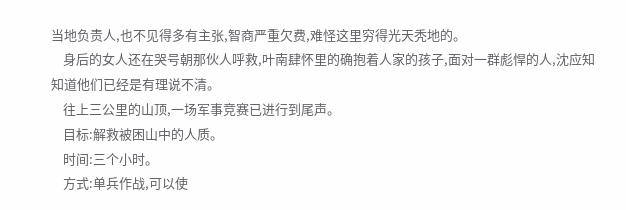当地负责人,也不见得多有主张,智商严重欠费,难怪这里穷得光天秃地的。
    身后的女人还在哭号朝那伙人呼救,叶南肆怀里的确抱着人家的孩子,面对一群彪悍的人,沈应知知道他们已经是有理说不清。
    往上三公里的山顶,一场军事竞赛已进行到尾声。
    目标:解救被困山中的人质。
    时间:三个小时。
    方式:单兵作战,可以使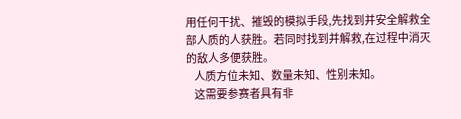用任何干扰、摧毁的模拟手段,先找到并安全解救全部人质的人获胜。若同时找到并解救,在过程中消灭的敌人多便获胜。
    人质方位未知、数量未知、性别未知。
    这需要参赛者具有非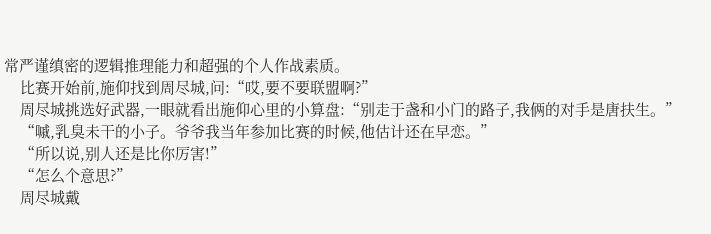常严谨缜密的逻辑推理能力和超强的个人作战素质。
    比赛开始前,施仰找到周尽城,问:“哎,要不要联盟啊?”
    周尽城挑选好武器,一眼就看出施仰心里的小算盘:“别走于盏和小门的路子,我俩的对手是唐扶生。”
    “嘁,乳臭未干的小子。爷爷我当年参加比赛的时候,他估计还在早恋。”
    “所以说,别人还是比你厉害!”
    “怎么个意思?”
    周尽城戴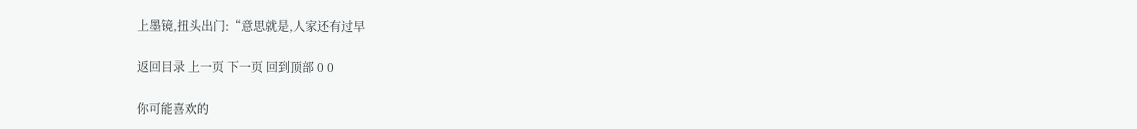上墨镜,扭头出门:“意思就是,人家还有过早

返回目录 上一页 下一页 回到顶部 0 0

你可能喜欢的